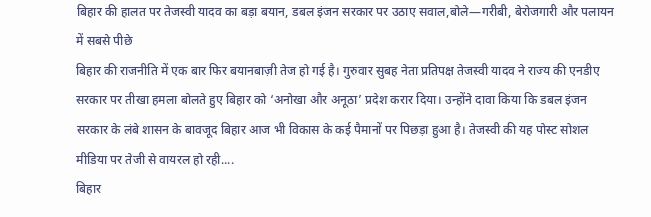बिहार की हालत पर तेजस्वी यादव का बड़ा बयान, डबल इंजन सरकार पर उठाए सवाल,बोले—गरीबी, बेरोजगारी और पलायन में सबसे पीछे
बिहार की राजनीति में एक बार फिर बयानबाज़ी तेज हो गई है। गुरुवार सुबह नेता प्रतिपक्ष तेजस्वी यादव ने राज्य की एनडीए सरकार पर तीखा हमला बोलते हुए बिहार को ‘अनोखा और अनूठा’ प्रदेश करार दिया। उन्होंने दावा किया कि डबल इंजन सरकार के लंबे शासन के बावजूद बिहार आज भी विकास के कई पैमानों पर पिछड़ा हुआ है। तेजस्वी की यह पोस्ट सोशल मीडिया पर तेजी से वायरल हो रही....
बिहार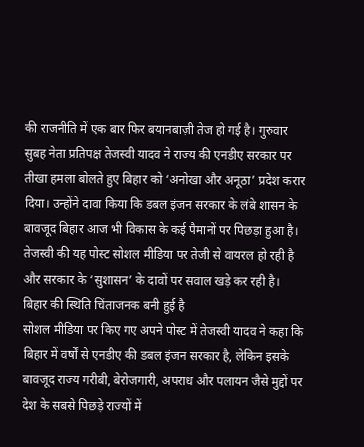की राजनीति में एक बार फिर बयानबाज़ी तेज हो गई है। गुरुवार सुबह नेता प्रतिपक्ष तेजस्वी यादव ने राज्य की एनडीए सरकार पर तीखा हमला बोलते हुए बिहार को ‘अनोखा और अनूठा’ प्रदेश करार दिया। उन्होंने दावा किया कि डबल इंजन सरकार के लंबे शासन के बावजूद बिहार आज भी विकास के कई पैमानों पर पिछड़ा हुआ है। तेजस्वी की यह पोस्ट सोशल मीडिया पर तेजी से वायरल हो रही है और सरकार के ‘सुशासन’ के दावों पर सवाल खड़े कर रही है।
बिहार की स्थिति चिंताजनक बनी हुई है
सोशल मीडिया पर किए गए अपने पोस्ट में तेजस्वी यादव ने कहा कि बिहार में वर्षों से एनडीए की डबल इंजन सरकार है, लेकिन इसके बावजूद राज्य गरीबी, बेरोजगारी, अपराध और पलायन जैसे मुद्दों पर देश के सबसे पिछड़े राज्यों में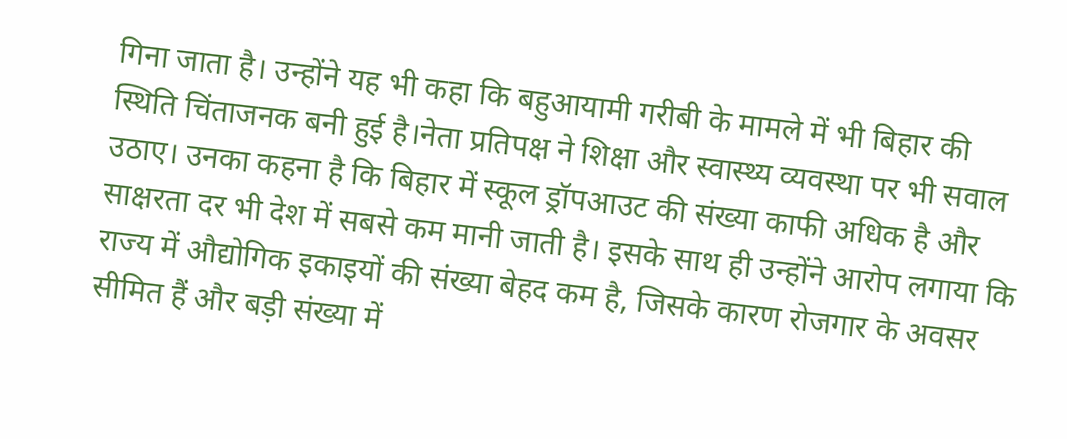गिना जाता है। उन्होंने यह भी कहा कि बहुआयामी गरीबी के मामले में भी बिहार की स्थिति चिंताजनक बनी हुई है।नेता प्रतिपक्ष ने शिक्षा और स्वास्थ्य व्यवस्था पर भी सवाल उठाए। उनका कहना है कि बिहार में स्कूल ड्रॉपआउट की संख्या काफी अधिक है और साक्षरता दर भी देश में सबसे कम मानी जाती है। इसके साथ ही उन्होंने आरोप लगाया कि राज्य में औद्योगिक इकाइयों की संख्या बेहद कम है, जिसके कारण रोजगार के अवसर सीमित हैं और बड़ी संख्या में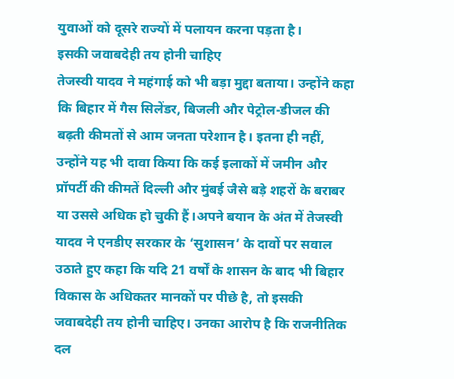युवाओं को दूसरे राज्यों में पलायन करना पड़ता है।
इसकी जवाबदेही तय होनी चाहिए
तेजस्वी यादव ने महंगाई को भी बड़ा मुद्दा बताया। उन्होंने कहा कि बिहार में गैस सिलेंडर, बिजली और पेट्रोल-डीजल की बढ़ती कीमतों से आम जनता परेशान है। इतना ही नहीं, उन्होंने यह भी दावा किया कि कई इलाकों में जमीन और प्रॉपर्टी की कीमतें दिल्ली और मुंबई जैसे बड़े शहरों के बराबर या उससे अधिक हो चुकी हैं।अपने बयान के अंत में तेजस्वी यादव ने एनडीए सरकार के ‘सुशासन’ के दावों पर सवाल उठाते हुए कहा कि यदि 21 वर्षों के शासन के बाद भी बिहार विकास के अधिकतर मानकों पर पीछे है, तो इसकी जवाबदेही तय होनी चाहिए। उनका आरोप है कि राजनीतिक दल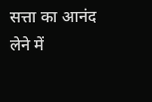सत्ता का आनंद लेने में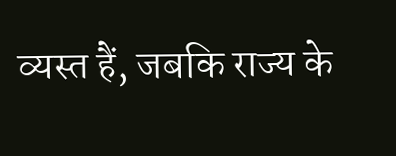व्यस्त हैं, जबकि राज्य के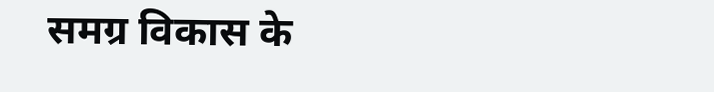समग्र विकास के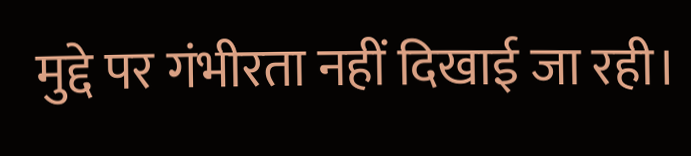मुद्दे पर गंभीरता नहीं दिखाई जा रही।